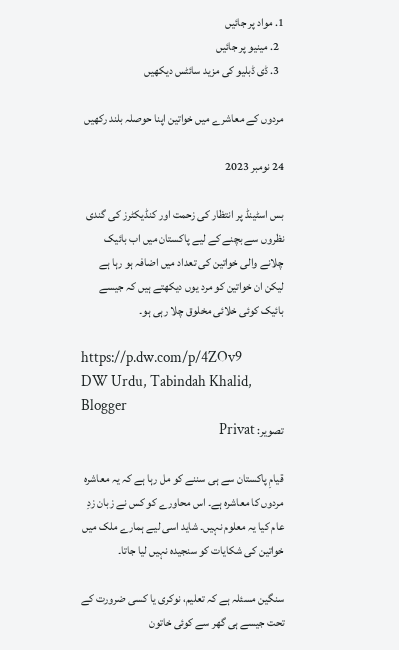1. مواد پر جائیں
  2. مینیو پر جائیں
  3. ڈی ڈبلیو کی مزید سائٹس دیکھیں

مردوں کے معاشرے میں خواتین اپنا حوصلہ بلند رکھیں

24 نومبر 2023

بس اسٹینڈ پر انتظار کی زحمت اور کنڈیکٹرز کی گندی نظروں سے بچنے کے لیے پاکستان میں اب بائیک چلانے والی خواتین کی تعداد میں اضافہ ہو رہا ہے لیکن ان خواتین کو مرد یوں دیکھتے ہیں کہ جیسے بائیک کوئی خلائی مخلوق چلا رہی ہو۔

https://p.dw.com/p/4ZOv9
DW Urdu, Tabindah Khalid, Blogger
تصویر: Privat

قیامِ پاکستان سے ہی سننے کو مل رہا ہے کہ یہ معاشرہ مردوں کا معاشرہ ہے۔ اس محاورے کو کس نے زبان زدِ عام کیا یہ معلوم نہیں۔ شاید اسی لیے ہمارے ملک میں خواتین کی شکایات کو سنجیدہ نہیں لیا جاتا۔

سنگین مسئلہ ہے کہ تعلیم، نوکری یا کسی ضرورت کے تحت جیسے ہی گھر سے کوئی خاتون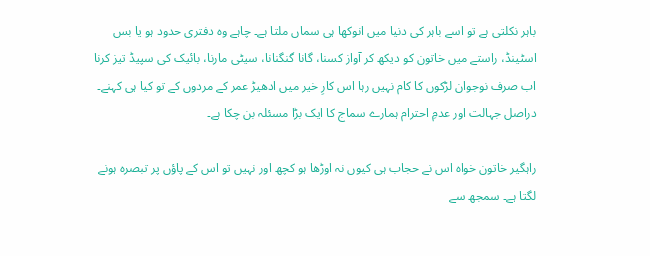باہر نکلتی ہے تو اسے باہر کی دنیا میں انوکھا ہی سماں ملتا ہے۔ چاہے وہ دفتری حدود ہو یا بس اسٹینڈ، راستے میں خاتون کو دیکھ کر آواز کسنا، گانا گنگنانا، سیٹی مارنا، بائیک کی سپیڈ تیز کرنا اب صرف نوجوان لڑکوں کا کام نہیں رہا اس کارِ خیر میں ادھیڑ عمر کے مردوں کے تو کیا ہی کہنے۔ دراصل جہالت اور عدمِ احترام ہمارے سماج کا ایک بڑا مسئلہ بن چکا ہے۔

راہگیر خاتون خواہ اس نے حجاب ہی کیوں نہ اوڑھا ہو کچھ اور نہیں تو اس کے پاؤں پر تبصرہ ہونے لگتا ہے۔ سمجھ سے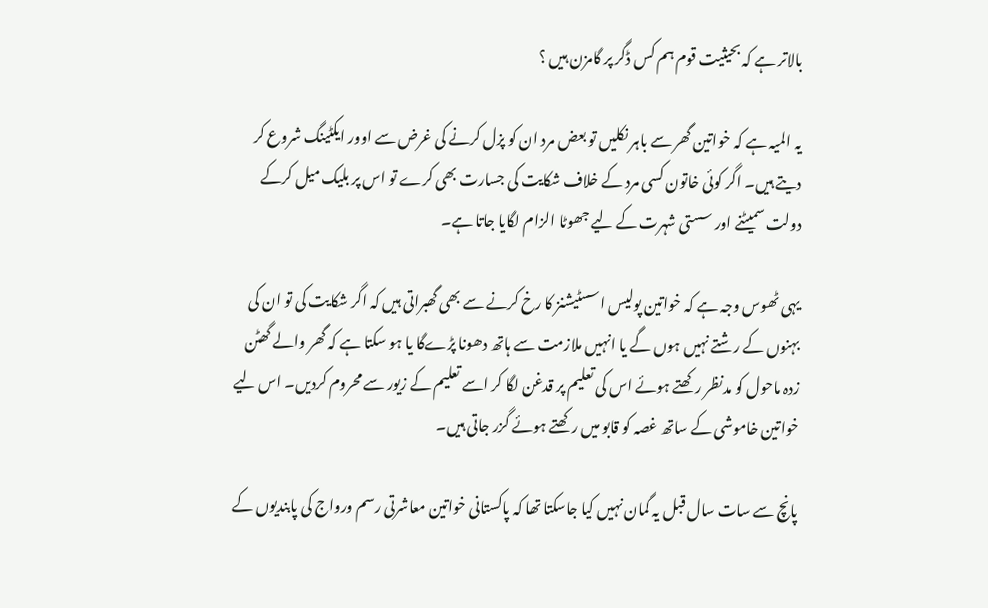بالاتر ہے کہ بحیثیت قوم ہم کس ڈگر پر گامزن ہیں ؟

یہ المیہ ہے کہ خواتین گھر سے باہر نکلیں تو بعض مرد ان کو پزل کرنے کی غرض سے اوور ایکٹینگ شروع کر دیتے ہیں۔ اگر کوئی خاتون کسی مرد کے خلاف شکایت کی جسارت بھی کرے تو اس پر بلیک میل کرکے دولت سمیٹنے اور سستی شہرت کے لیے جھوٹا الزام لگایا جاتا ہے۔

یہی ٹھوس وجہ ہے کہ خواتین پولیس اسسٹیشنز کا رخ کرنے سے بھی گھبراتی ہیں کہ اگر شکایت کی تو ان کی بہنوں کے رشتے نہیں ہوں گے یا انہیں ملازمت سے ہاتھ دھونا پڑےگا یا ہو سکتا ہے کہ گھر والے گھٹن زدہ ماحول کو مدنظر رکھتے ہوئے اس کی تعلیم پر قدغن لگا کر اسے تعلیم کے زیور سے محروم کردیں۔ اس لیے خواتین خاموشی کے ساتھ غصہ کو قابو میں رکھتے ہوئے گزر جاتی ہیں۔

پانچ سے سات سال قبل یہ گمان نہیں کیا جاسکتا تھا کہ پاکستانی خواتین معاشرتی رسم ورواج کی پابندیوں کے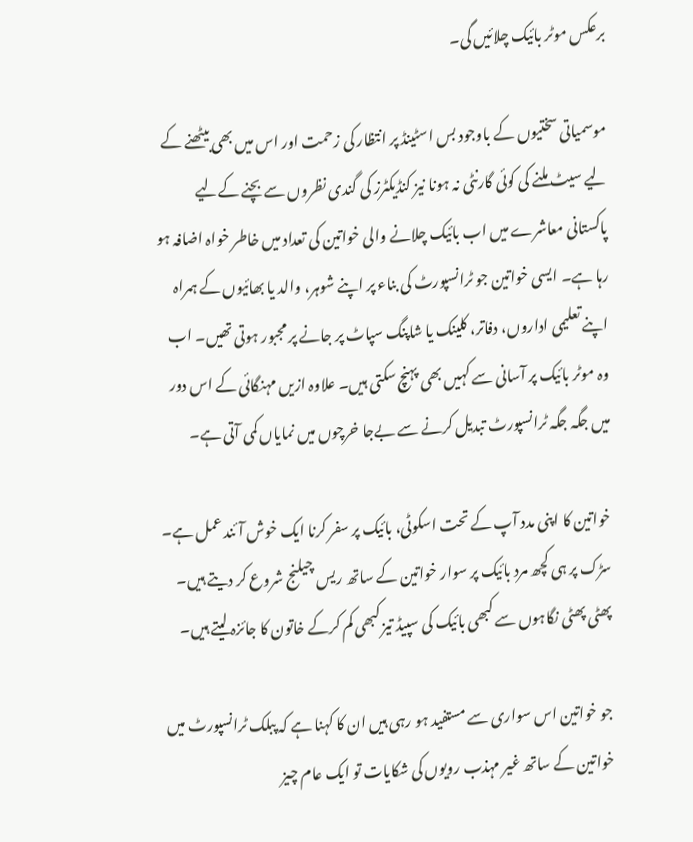برعکس موٹر بائیک چلائیں گی۔

موسمیاتی سختیوں کے باوجود بس اسٹینڈ پر انتظار کی زحمت اور اس میں بھی بیٹھنے کے لیے سیٹ ملنے کی کوئی گارنٹی نہ ہونا نیز کنڈیکٹرز کی گندی نظروں سے بچنے کےلیے پاکستانی معاشرے میں اب بائیک چلانے والی خواتین کی تعداد میں خاطر خواہ اضافہ ہو رہا ہے۔ ایسی خواتین جو ٹرانسپورٹ کی بناء پر اپنے شوہر، والد یا بھائیوں کے ہمراہ اپنے تعلیمی اداروں، دفاتر، کلینک یا شاپنگ سپاٹ پر جانے پر مجبور ہوتی تھیں۔ اب وہ موٹر بائیک پر آسانی سے کہیں بھی پہنچ سکتی ہیں۔ علاوہ ازیں مہنگائی کے اس دور میں جگہ جگہ ٹرانسپورٹ تبدیل کرنے سے بےجا خرچوں میں نمایاں کمی آتی ہے۔

خواتین کا اپنی مدد آپ کے تحت اسکوٹی، بائیک پر سفر کرنا ایک خوش آئند عمل ہے۔ سڑک پر ہی کچھ مرد بائیک پر سوار خواتین کے ساتھ ریس چیلنج شروع کر دیتے ہیں۔ پھٹی پھٹی نگاہوں سے کبھی بائیک کی سپیڈ تیز کبھی کم کرکے خاتون کا جائزہ لیتے ہیں۔

جو خواتین اس سواری سے مستفید ہو رہی ہیں ان کا کہنا ہے کہ پبلک ٹرانسپورٹ میں خواتین کے ساتھ غیر مہذب رویوں کی شکایات تو ایک عام چیز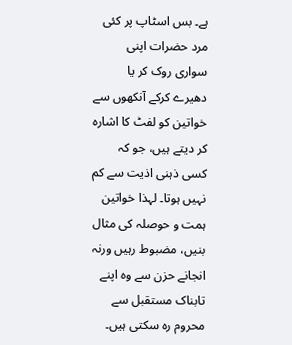ہے۔ بس اسٹاپ پر کئی مرد حضرات اپنی سواری روک کر یا دھیرے کرکے آنکھوں سے خواتین کو لفٹ کا اشارہ کر دیتے ہیں، جو کہ کسی ذہنی اذیت سے کم نہیں ہوتا۔ لہذا خواتین ہمت و حوصلہ کی مثال بنیں، مضبوط رہیں ورنہ انجانے حزن سے وہ اپنے تابناک مستقبل سے محروم رہ سکتی ہیں۔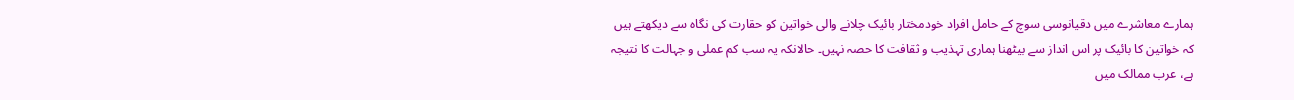ہمارے معاشرے میں دقیانوسی سوچ کے حامل افراد خودمختار بائیک چلانے والی خواتین کو حقارت کی نگاہ سے دیکھتے ہیں کہ خواتین کا بائیک پر اس انداز سے بیٹھنا ہماری تہذیب و ثقافت کا حصہ نہیں۔ حالانکہ یہ سب کم عملی و جہالت کا نتیجہ ہے، عرب ممالک میں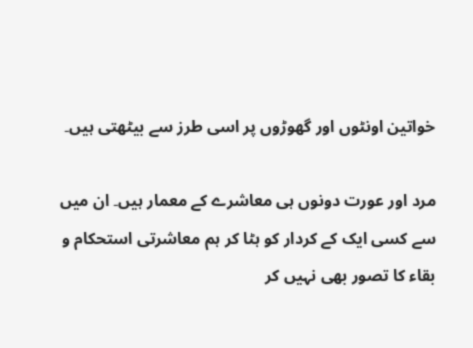خواتین اونٹوں اور گھوڑوں پر اسی طرز سے بیٹھتی ہیں۔

مرد اور عورت دونوں ہی معاشرے کے معمار ہیں۔ ان میں سے کسی ایک کے کردار کو ہٹا کر ہم معاشرتی استحکام و بقاء کا تصور بھی نہیں کر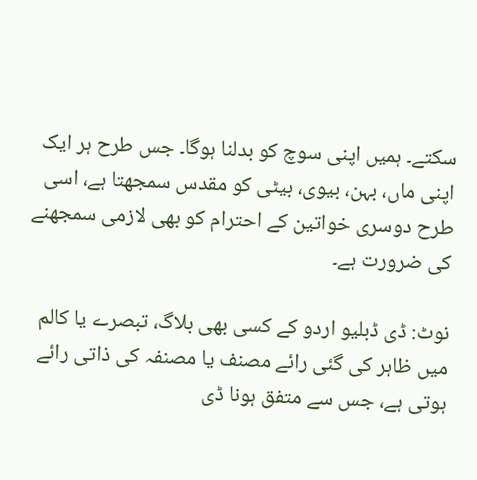سکتے۔ ہمیں اپنی سوچ کو بدلنا ہوگا۔ جس طرح ہر ایک اپنی ماں، بہن، بیوی، بیٹی کو مقدس سمجھتا ہے، اسی طرح دوسری خواتین کے احترام کو بھی لازمی سمجھنے کی ضرورت ہے۔

نوٹ: ڈی ڈبلیو اردو کے کسی بھی بلاگ، تبصرے یا کالم میں ظاہر کی گئی رائے مصنف یا مصنفہ کی ذاتی رائے ہوتی ہے، جس سے متفق ہونا ڈی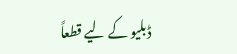ڈبلیو کے لیے قطعاً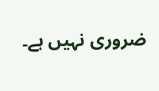ضروری نہیں ہے۔